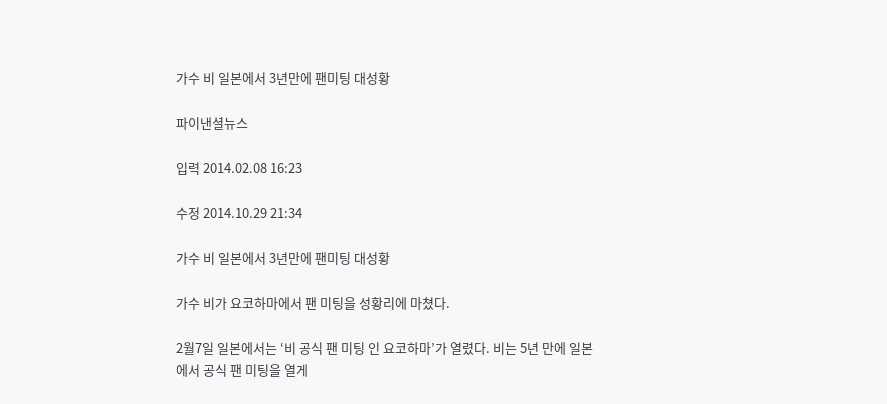가수 비 일본에서 3년만에 팬미팅 대성황

파이낸셜뉴스

입력 2014.02.08 16:23

수정 2014.10.29 21:34

가수 비 일본에서 3년만에 팬미팅 대성황

가수 비가 요코하마에서 팬 미팅을 성황리에 마쳤다.

2월7일 일본에서는 ‘비 공식 팬 미팅 인 요코하마’가 열렸다. 비는 5년 만에 일본에서 공식 팬 미팅을 열게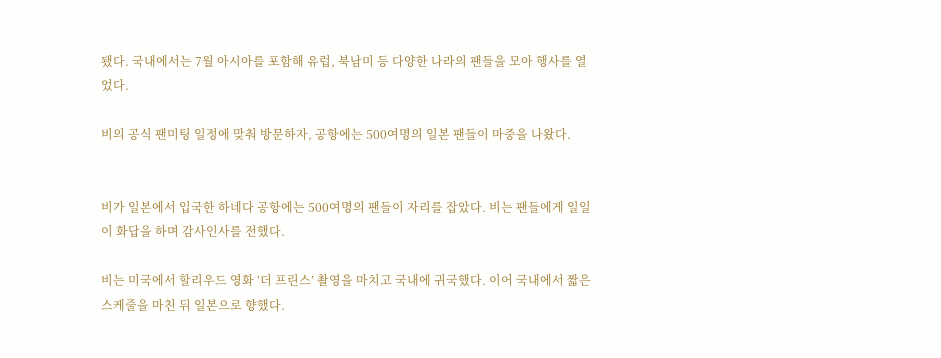됐다. 국내에서는 7월 아시아를 포함해 유럽, 북남미 등 다양한 나라의 팬들을 모아 행사를 열었다.

비의 공식 팬미팅 일정에 맞춰 방문하자, 공항에는 500여명의 일본 팬들이 마중을 나왔다.


비가 일본에서 입국한 하네다 공항에는 500여명의 팬들이 자리를 잡았다. 비는 팬들에게 일일이 화답을 하며 감사인사를 전했다.

비는 미국에서 할리우드 영화 ‘더 프린스’ 촬영을 마치고 국내에 귀국했다. 이어 국내에서 짧은 스케줄을 마친 뒤 일본으로 향했다.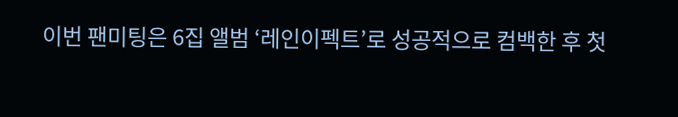이번 팬미팅은 6집 앨범 ‘레인이펙트’로 성공적으로 컴백한 후 첫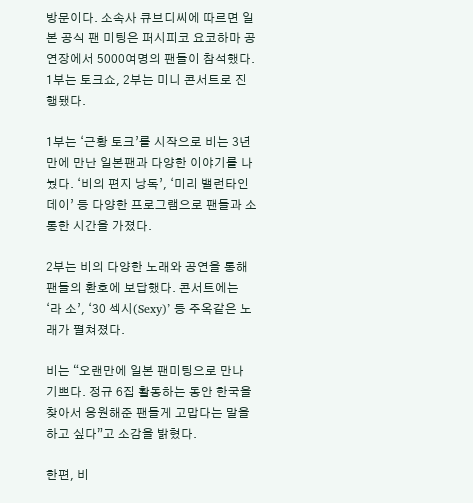방문이다. 소속사 큐브디씨에 따르면 일본 공식 팬 미팅은 퍼시피코 요코하마 공연장에서 5000여명의 팬들이 참석했다. 1부는 토크쇼, 2부는 미니 콘서트로 진행됐다.

1부는 ‘근황 토크’를 시작으로 비는 3년 만에 만난 일본팬과 다양한 이야기를 나눴다. ‘비의 편지 낭독’, ‘미리 밸런타인데이’ 등 다양한 프로그램으로 팬들과 소통한 시간을 가졌다.

2부는 비의 다양한 노래와 공연을 통해 팬들의 환호에 보답했다. 콘서트에는 ‘라 소’, ‘30 섹시(Sexy)’ 등 주옥같은 노래가 펼쳐졌다.

비는 “오랜만에 일본 팬미팅으로 만나 기쁘다. 정규 6집 활동하는 동안 한국을 찾아서 응원해준 팬들게 고맙다는 말을 하고 싶다”고 소감을 밝혔다.

한편, 비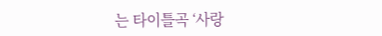는 타이틀곡 ‘사랑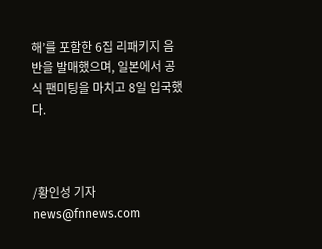해’를 포함한 6집 리패키지 음반을 발매했으며, 일본에서 공식 팬미팅을 마치고 8일 입국했다.



/황인성 기자 news@fnnews.com